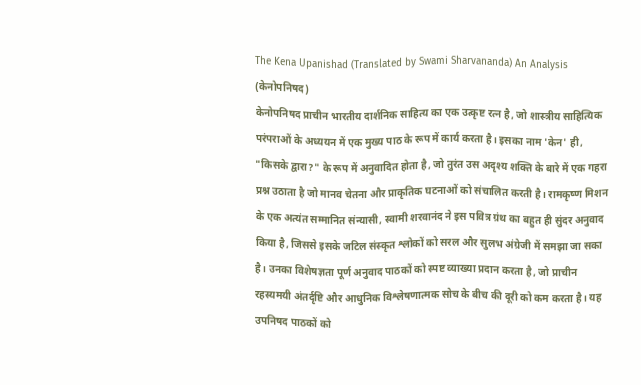The Kena Upanishad (Translated by Swami Sharvananda) An Analysis (केनोपनिषद)
केनोपनिषद प्राचीन भारतीय दार्शनिक साहित्य का एक उत्कृष्ट रत्न है, जो शास्त्रीय साहित्यिक परंपराओं के अध्ययन में एक मुख्य पाठ के रूप में कार्य करता है। इसका नाम 'केन' ही, "किसके द्वारा?" के रूप में अनुवादित होता है, जो तुरंत उस अदृश्य शक्ति के बारे में एक गहरा प्रश्न उठाता है जो मानव चेतना और प्राकृतिक घटनाओं को संचालित करती है। रामकृष्ण मिशन के एक अत्यंत सम्मानित संन्यासी, स्वामी शरवानंद ने इस पवित्र ग्रंथ का बहुत ही सुंदर अनुवाद किया है, जिससे इसके जटिल संस्कृत श्लोकों को सरल और सुलभ अंग्रेजी में समझा जा सका है। उनका विशेषज्ञता पूर्ण अनुवाद पाठकों को स्पष्ट व्याख्या प्रदान करता है, जो प्राचीन रहस्यमयी अंतर्दृष्टि और आधुनिक विश्लेषणात्मक सोच के बीच की दूरी को कम करता है। यह उपनिषद पाठकों को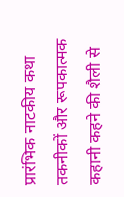प्रारंभिक नाटकीय कथा तकनीकों और रूपकात्मक कहानी कहने की शैली से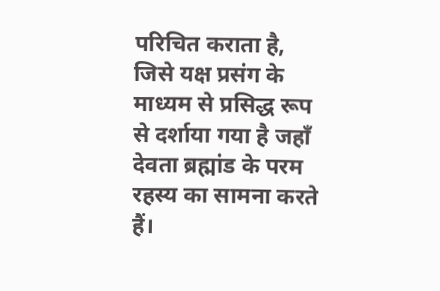परिचित कराता है, जिसे यक्ष प्रसंग के माध्यम से प्रसिद्ध रूप से दर्शाया गया है जहाँ देवता ब्रह्मांड के परम रहस्य का सामना करते हैं।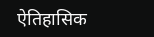ऐतिहासिक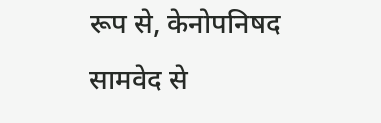रूप से, केनोपनिषद सामवेद से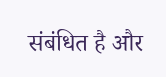संबंधित है और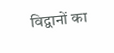विद्वानों का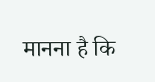मानना है कि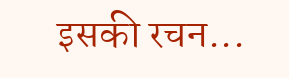इसकी रचन...